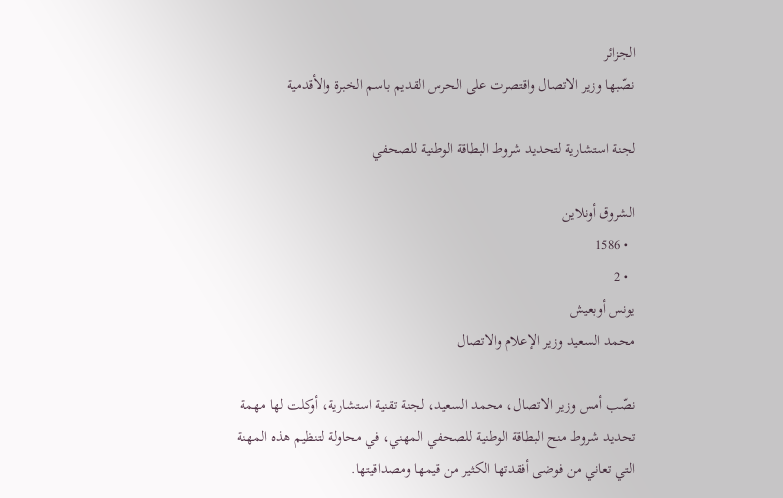الجزائر
نصّبها وزير الاتصال واقتصرت على الحرس القديم باسم الخبرة والأقدمية

لجنة استشارية لتحديد شروط البطاقة الوطنية للصحفي

الشروق أونلاين
  • 1586
  • 2
يونس أوبعيش
محمد السعيد وزير الإعلام والاتصال

نصّب أمس وزير الاتصال، محمد السعيد، لجنة تقنية استشارية، أوكلت لها مهمة تحديد شروط منح البطاقة الوطنية للصحفي المهني، في محاولة لتنظيم هذه المهنة التي تعاني من فوضى أفقدتها الكثير من قيمها ومصداقيتها.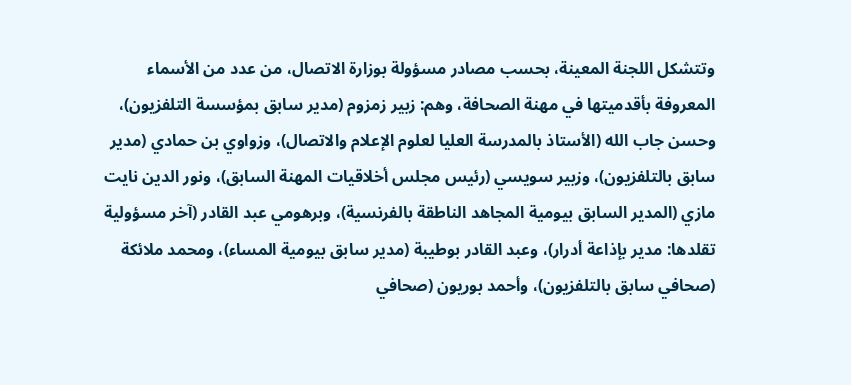وتتشكل اللجنة المعينة، بحسب مصادر مسؤولة بوزارة الاتصال، من عدد من الأسماء المعروفة بأقدميتها في مهنة الصحافة، وهم: زبير زمزوم (مدير سابق بمؤسسة التلفزيون)، وحسن جاب الله (الأستاذ بالمدرسة العليا لعلوم الإعلام والاتصال)، وزواوي بن حمادي (مدير سابق بالتلفزيون)، وزبير سويسي (رئيس مجلس أخلاقيات المهنة السابق)، ونور الدين نايت مازي (المدير السابق بيومية المجاهد الناطقة بالفرنسية)، وبرهومي عبد القادر (آخر مسؤولية تقلدها: مدير بإذاعة أدرار)، وعبد القادر بوطيبة (مدير سابق بيومية المساء)، ومحمد ملائكة (صحافي سابق بالتلفزيون)، وأحمد بوريون (صحافي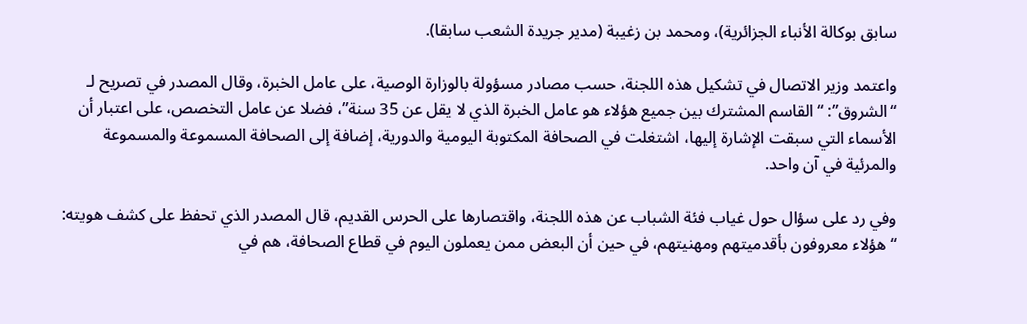سابق بوكالة الأنباء الجزائرية)، ومحمد بن زغيبة (مدير جريدة الشعب سابقا).

واعتمد وزير الاتصال في تشكيل هذه اللجنة، حسب مصادر مسؤولة بالوزارة الوصية، على عامل الخبرة، وقال المصدر في تصريح لـ “الشروق”: “القاسم المشترك بين جميع هؤلاء هو عامل الخبرة الذي لا يقل عن 35 سنة”، فضلا عن عامل التخصص، على اعتبار أن الأسماء التي سبقت الإشارة إليها، اشتغلت في الصحافة المكتوبة اليومية والدورية، إضافة إلى الصحافة المسموعة والمسموعة والمرئية في آن واحد.

وفي رد على سؤال حول غياب فئة الشباب عن هذه اللجنة، واقتصارها على الحرس القديم، قال المصدر الذي تحفظ على كشف هويته: “هؤلاء معروفون بأقدميتهم ومهنيتهم، في حين أن البعض ممن يعملون اليوم في قطاع الصحافة، هم في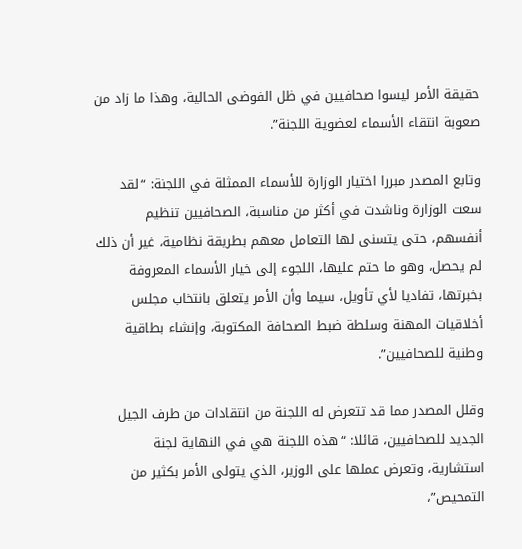حقيقة الأمر ليسوا صحافيين في ظل الفوضى الحالية، وهذا ما زاد من صعوبة انتقاء الأسماء لعضوية اللجنة”.

وتابع المصدر مبررا اختيار الوزارة للأسماء الممثلة في اللجنة: “لقد سعت الوزارة وناشدت في أكثر من مناسبة، الصحافيين تنظيم أنفسهم، حتى يتسنى لها التعامل معهم بطريقة نظامية، غير أن ذلك لم يحصل، وهو ما حتم عليها، اللجوء إلى خيار الأسماء المعروفة بخبرتها، تفاديا لأي تأويل، سيما وأن الأمر يتعلق بانتخاب مجلس أخلاقيات المهنة وسلطة ضبط الصحافة المكتوبة، وإنشاء بطاقية وطنية للصحافيين”.

وقلل المصدر مما قد تتعرض له اللجنة من انتقادات من طرف الجيل الجديد للصحافيين، قائلا: “هذه اللجنة هي في النهاية لجنة استشارية، وتعرض عملها على الوزير، الذي يتولى الأمر بكثير من التمحيص”،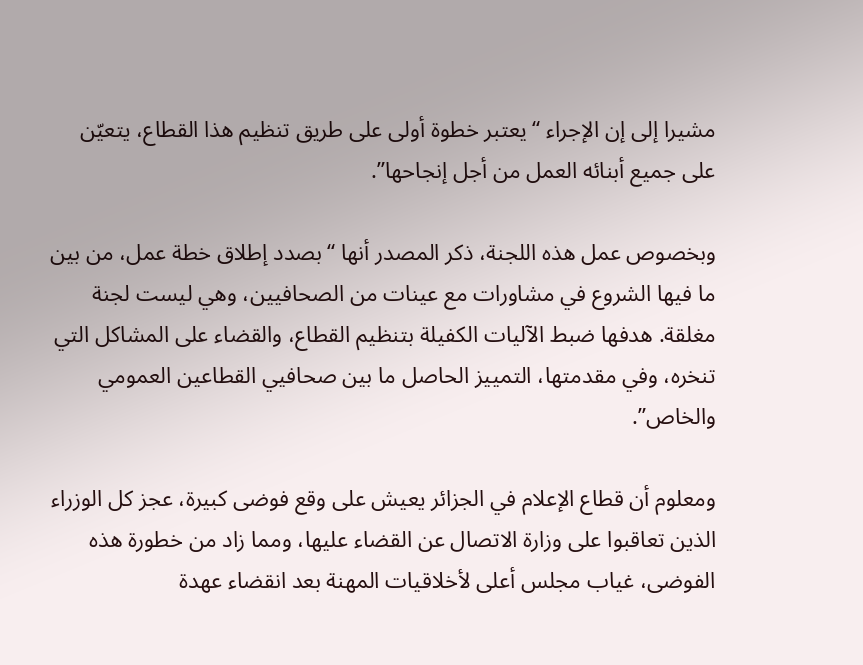مشيرا إلى إن الإجراء “يعتبر خطوة أولى على طريق تنظيم هذا القطاع، يتعيّن على جميع أبنائه العمل من أجل إنجاحها”.

وبخصوص عمل هذه اللجنة، ذكر المصدر أنها “بصدد إطلاق خطة عمل، من بين ما فيها الشروع في مشاورات مع عينات من الصحافيين، وهي ليست لجنة مغلقة. هدفها ضبط الآليات الكفيلة بتنظيم القطاع، والقضاء على المشاكل التي تنخره، وفي مقدمتها، التمييز الحاصل ما بين صحافيي القطاعين العمومي والخاص”.

ومعلوم أن قطاع الإعلام في الجزائر يعيش على وقع فوضى كبيرة، عجز كل الوزراء الذين تعاقبوا على وزارة الاتصال عن القضاء عليها، ومما زاد من خطورة هذه الفوضى، غياب مجلس أعلى لأخلاقيات المهنة بعد انقضاء عهدة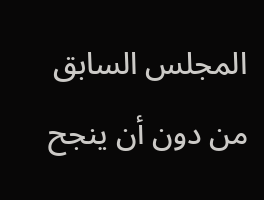المجلس السابق من دون أن ينجح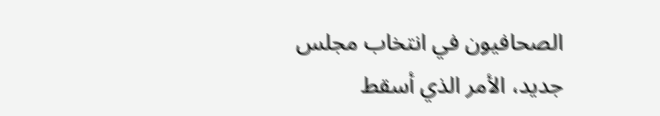الصحافيون في انتخاب مجلس جديد، الأمر الذي أسقط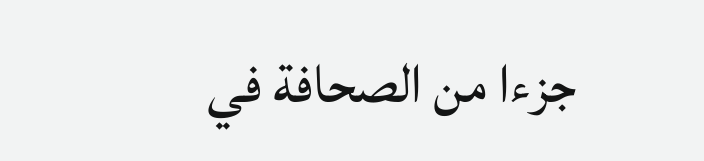جزءا من الصحافة في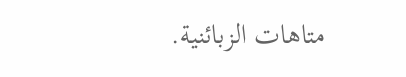متاهات الزبائنية.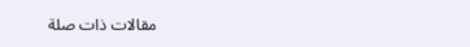مقالات ذات صلة